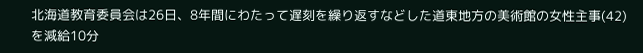北海道教育委員会は26日、8年間にわたって遅刻を繰り返すなどした道東地方の美術館の女性主事(42)を減給10分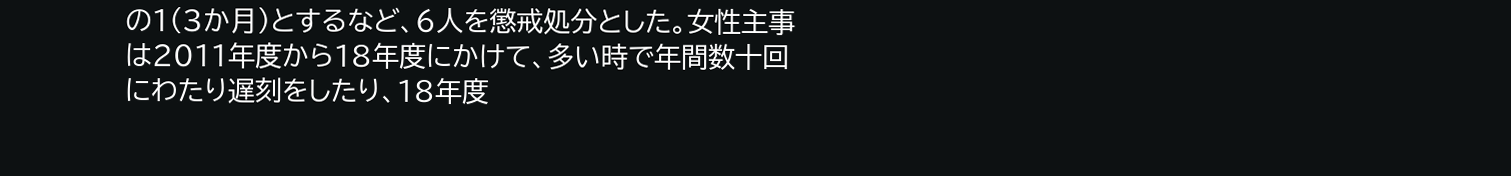の1(3か月)とするなど、6人を懲戒処分とした。女性主事は2011年度から18年度にかけて、多い時で年間数十回にわたり遅刻をしたり、18年度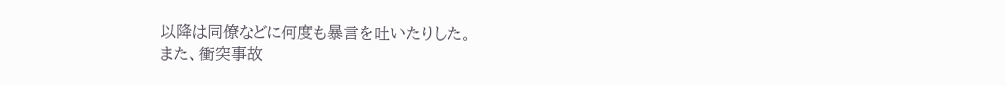以降は同僚などに何度も暴言を吐いたりした。
また、衝突事故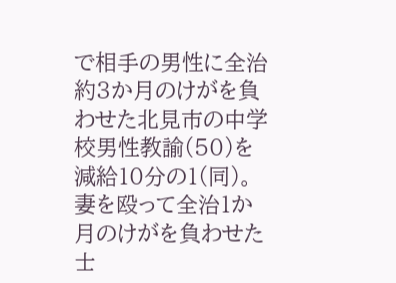で相手の男性に全治約3か月のけがを負わせた北見市の中学校男性教諭(50)を減給10分の1(同)。妻を殴って全治1か月のけがを負わせた士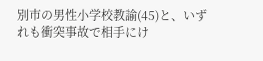別市の男性小学校教諭(45)と、いずれも衝突事故で相手にけ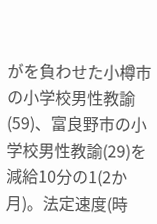がを負わせた小樽市の小学校男性教諭(59)、富良野市の小学校男性教諭(29)を減給10分の1(2か月)。法定速度(時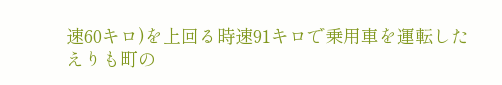速60キロ)を上回る時速91キロで乗用車を運転したえりも町の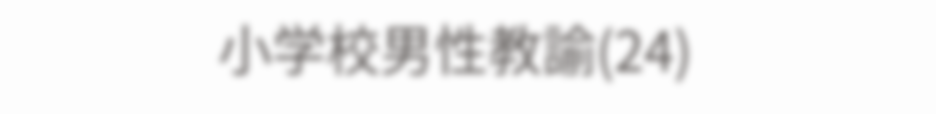小学校男性教諭(24)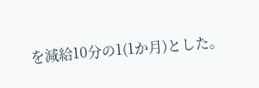を減給10分の1(1か月)とした。